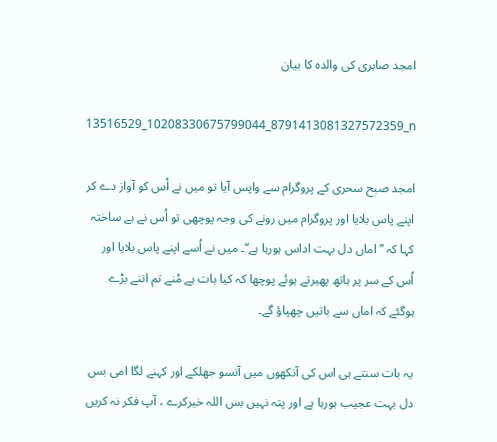امجد صابری کی والدہ کا بیان

13516529_10208330675799044_8791413081327572359_n

امجد صبح سحری کے پروگرام سے واپس آیا تو میں نے اُس کو آواز دے کر اپنے پاس بلایا اور پروگرام میں رونے کی وجہ پوچھی تو اُس نے بے ساختہ کہا کہ ’’اماں دل بہت اداس ہورہا ہے‘‘۔ میں نے اُسے اپنے پاس بلایا اور اُس کے سر پر ہاتھ پھیرتے ہوئے پوچھا کہ کیا بات ہے مُنے تم اتنے بڑے ہوگئے کہ اماں سے باتیں چھپاؤ گے۔

یہ بات سنتے ہی اس کی آنکھوں میں آنسو جھلکے اور کہنے لگا امی بس دل بہت عجیب ہورہا ہے اور پتہ نہیں بس اللہ خیرکرے ، آپ فکر نہ کریں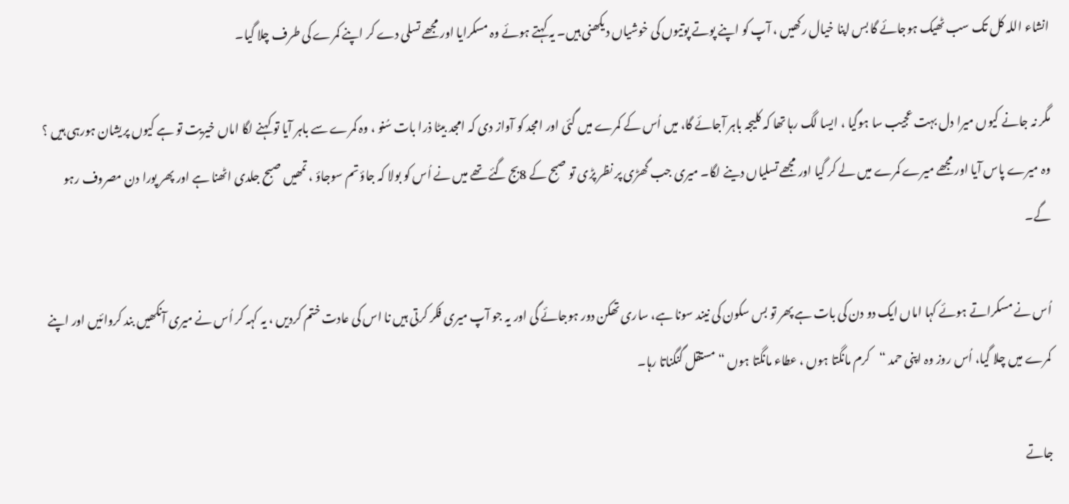انشاء اللہ کل تک سب ٹھیک ہوجائے گا بس اپنا خیال رکھیں ، آپ کو اپنے پوتے پوتیوں کی خوشیاں دیکھنی ہیں۔ یہ کہتے ہوئے وہ مسکرایا اور مجھے تسلی دے کر اپنے کمرے کی طرف چلا گیا۔

مگر نہ جانے کیوں میرا دل بہت عجیب سا ہوگیا ، ایسا لگ رہا تھا کہ کلیجہ باہر آجائے گا، میں اُس کے کمرے میں گئی اور امجد کو آواز دی کہ امجد بیٹا ذرا بات سُنو ، وہ کمرے سے باہر آیا تو کہنے لگا اماں خیریت تو ہے کیوں پریشان ہورہی ہیں ؟ وہ میرے پاس آیا اور مجھے میرے کمرے میں لے کر گیا اور مجھے تسلیاں دینے لگا۔ میری جب گھڑی پر نظر پڑی تو صبح کے 8بج گئے تھے میں نے اُس کو بولا کہ جاؤ تم سوجاؤ ، تمھیں صبح جلدی اٹھنا ہے اور پھر پورا دن مصروف رہو گے۔

اُس نے مسکراتے ہوئے کہا اماں ایک دو دن کی بات ہے پھر تو بس سکون کی نیند سونا ہے، ساری تھکن دور ہوجائے گی اور یہ جو آپ میری فکر کرتی ہیں نا اس کی عادت ختم کردیں ، یہ کہہ کر اُس نے میری آنکھیں بند کروائیں اور اپنے کمرے میں چلا گیا، اُس روز وہ اپنی حمد “کرم مانگتا ہوں ، عطاء مانگتا ہوں “مستقل گنگناتا رہا۔

جاتے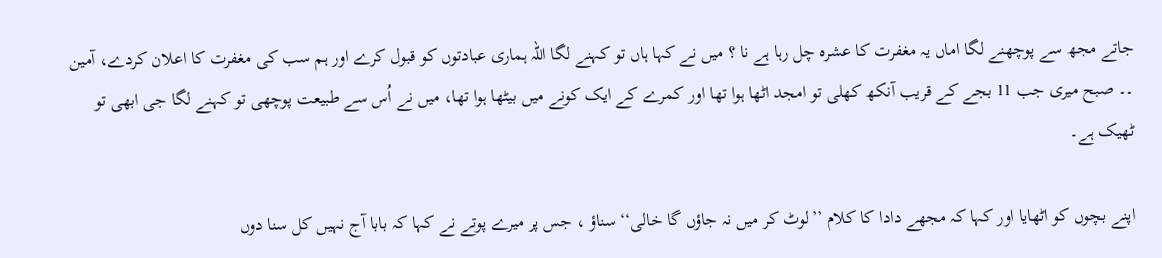جاتے مجھ سے پوچھنے لگا اماں یہ مغفرت کا عشرہ چل رہا ہے نا ؟ میں نے کہا ہاں تو کہنے لگا اللہ ہماری عبادتوں کو قبول کرے اور ہم سب کی مغفرت کا اعلان کردے، آمین ۔۔ صبح میری جب 11 بجے کے قریب آنکھ کھلی تو امجد اٹھا ہوا تھا اور کمرے کے ایک کونے میں بیٹھا ہوا تھا، میں نے اُس سے طبیعت پوچھی تو کہنے لگا جی ابھی تو ٹھیک ہے۔

اپنے بچوں کو اٹھایا اور کہا کہ مجھے دادا کا کلام ’’لوٹ کر میں نہ جاؤں گا خالی‘‘ سناؤ ، جس پر میرے پوتے نے کہا کہ بابا آج نہیں کل سنا دوں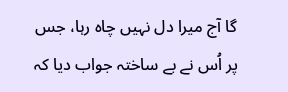گا آج میرا دل نہیں چاہ رہا، جس پر اُس نے بے ساختہ جواب دیا کہ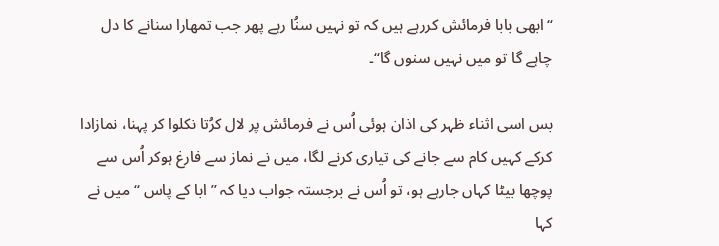“ابھی بابا فرمائش کررہے ہیں کہ تو نہیں سنُا رہے پھر جب تمھارا سنانے کا دل چاہے گا تو میں نہیں سنوں گا‘‘۔

بس اسی اثناء ظہر کی اذان ہوئی اُس نے فرمائش پر لال کرُتا نکلوا کر پہنا، نمازادا کرکے کہیں کام سے جانے کی تیاری کرنے لگا، میں نے نماز سے فارغ ہوکر اُس سے پوچھا بیٹا کہاں جارہے ہو، تو اُس نے برجستہ جواب دیا کہ ’’ابا کے پاس ‘‘میں نے کہا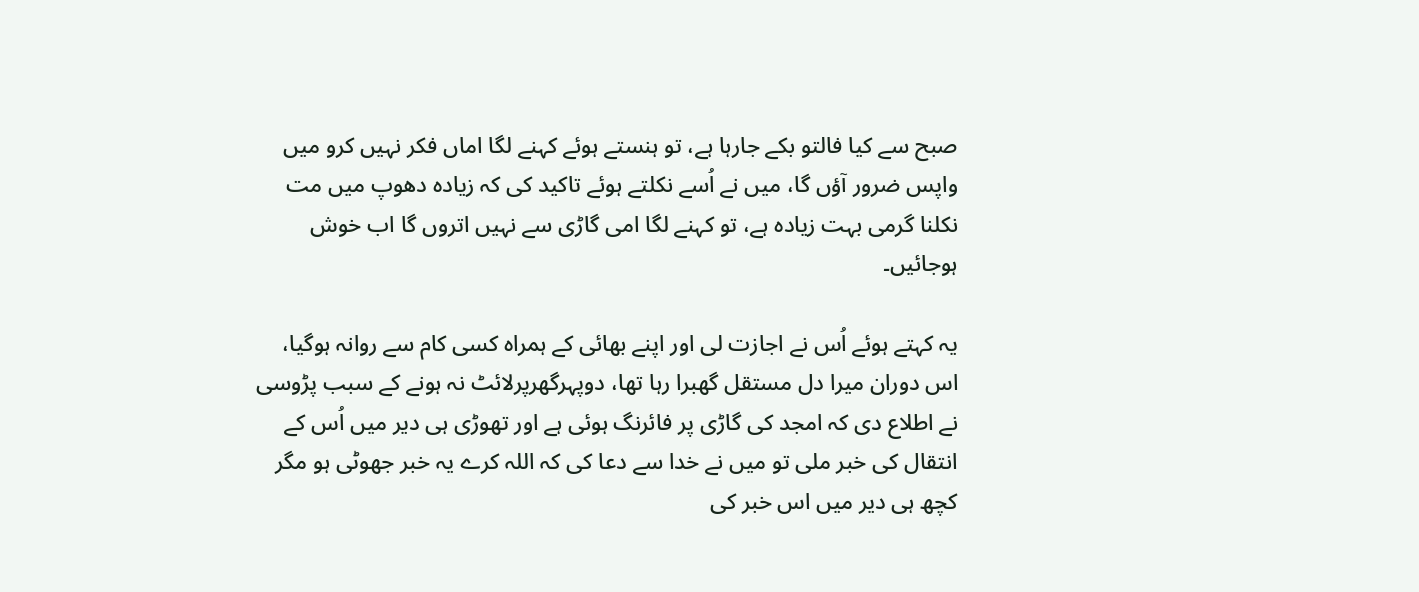صبح سے کیا فالتو بکے جارہا ہے، تو ہنستے ہوئے کہنے لگا اماں فکر نہیں کرو میں واپس ضرور آؤں گا، میں نے اُسے نکلتے ہوئے تاکید کی کہ زیادہ دھوپ میں مت نکلنا گرمی بہت زیادہ ہے، تو کہنے لگا امی گاڑی سے نہیں اتروں گا اب خوش ہوجائیں۔

یہ کہتے ہوئے اُس نے اجازت لی اور اپنے بھائی کے ہمراہ کسی کام سے روانہ ہوگیا، اس دوران میرا دل مستقل گھبرا رہا تھا، دوپہرگھرپرلائٹ نہ ہونے کے سبب پڑوسی نے اطلاع دی کہ امجد کی گاڑی پر فائرنگ ہوئی ہے اور تھوڑی ہی دیر میں اُس کے انتقال کی خبر ملی تو میں نے خدا سے دعا کی کہ اللہ کرے یہ خبر جھوٹی ہو مگر کچھ ہی دیر میں اس خبر کی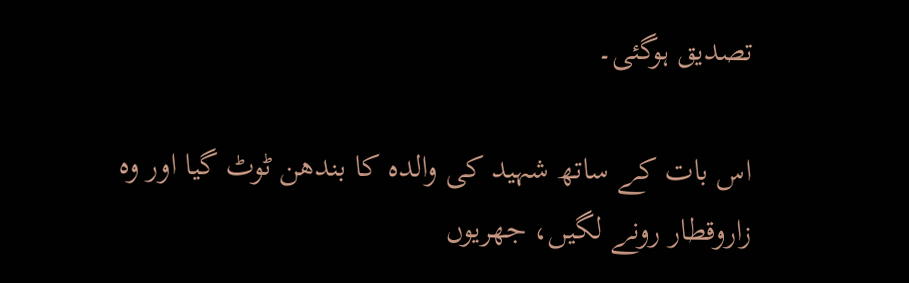تصدیق ہوگئی۔

اس بات کے ساتھ شہید کی والدہ کا بندھن ٹوٹ گیا اور وہ زاروقطار رونے لگیں، جھریوں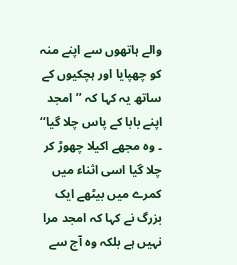والے ہاتھوں سے اپنے منہ کو چھپایا اور ہچکیوں کے ساتھ یہ کہا کہ ’’امجد اپنے بابا کے پاس چلا گیا‘‘ ۔ وہ مجھے اکیلا چھوڑ کر چلا گیا اسی اثناء میں کمرے میں بیٹھے ایک بزرگ نے کہا کہ امجد مرا نہیں ہے بلکہ وہ آج سے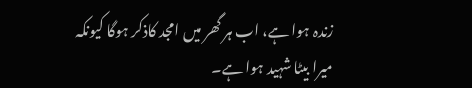زندہ ہوا ہے، اب ہر گھر میں امجد کاذکر ہوگا کیونکہ میرا بیٹا شہید ہوا ہے۔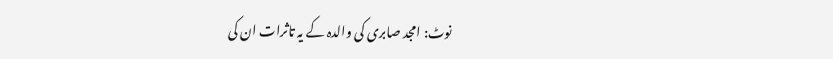نوٹ: امجد صابری کی والدہ کے یہ تاثرات ان کی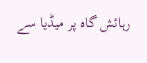رہائش گاہ پر میڈیا سے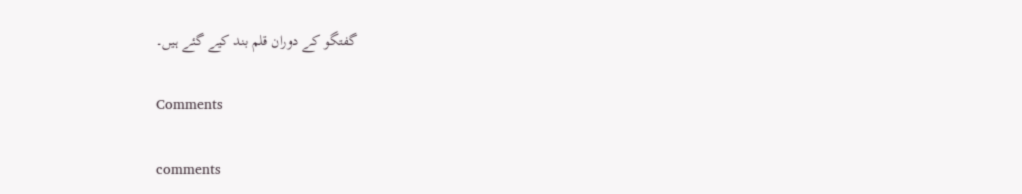گفتگو کے دوران قلم بند کیے گئے ہیں۔

Comments

comments